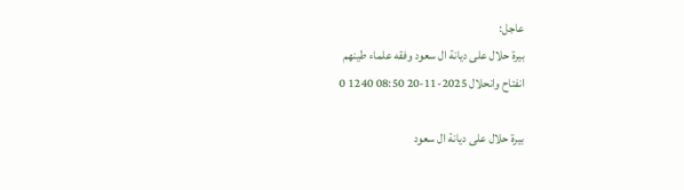عاجل:
بيرة حلال على ديانة ال سعود وفقه علماء طينهم
انفتاح وانحلال 2025-11-20 08:50 1240 0

بيرة حلال على ديانة ال سعود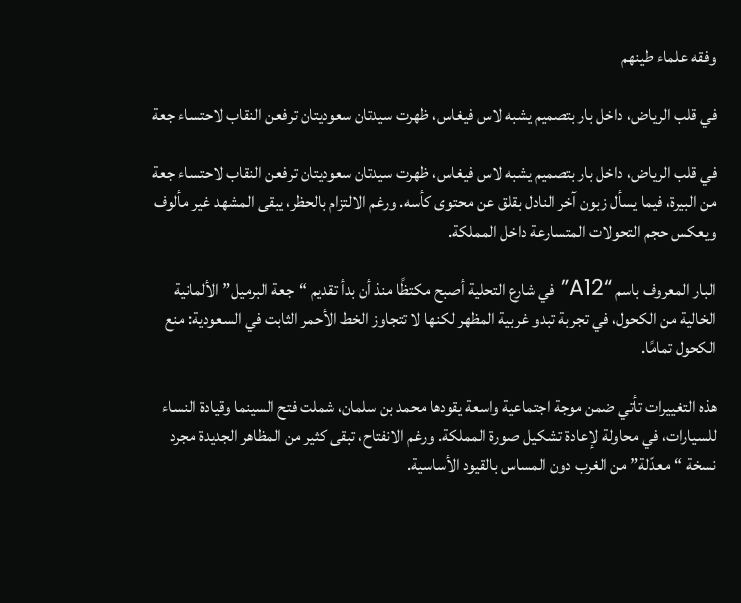وفقه علماء طينهم

في قلب الرياض، داخل بار بتصميم يشبه لاس فيغاس، ظهرت سيدتان سعوديتان ترفعن النقاب لاحتساء جعة

في قلب الرياض، داخل بار بتصميم يشبه لاس فيغاس، ظهرت سيدتان سعوديتان ترفعن النقاب لاحتساء جعة من البيرة، فيما يسأل زبون آخر النادل بقلق عن محتوى كأسه. ورغم الالتزام بالحظر، يبقى المشهد غير مألوف ويعكس حجم التحولات المتسارعة داخل المملكة.

البار المعروف باسم “A12” في شارع التحلية أصبح مكتظًا منذ أن بدأ تقديم “جعة البرميل” الألمانية الخالية من الكحول، في تجربة تبدو غربية المظهر لكنها لا تتجاوز الخط الأحمر الثابت في السعودية: منع الكحول تمامًا.

هذه التغييرات تأتي ضمن موجة اجتماعية واسعة يقودها محمد بن سلمان، شملت فتح السينما وقيادة النساء للسيارات، في محاولة لإعادة تشكيل صورة المملكة. ورغم الانفتاح، تبقى كثير من المظاهر الجديدة مجرد نسخة “معدّلة” من الغرب دون المساس بالقيود الأساسية.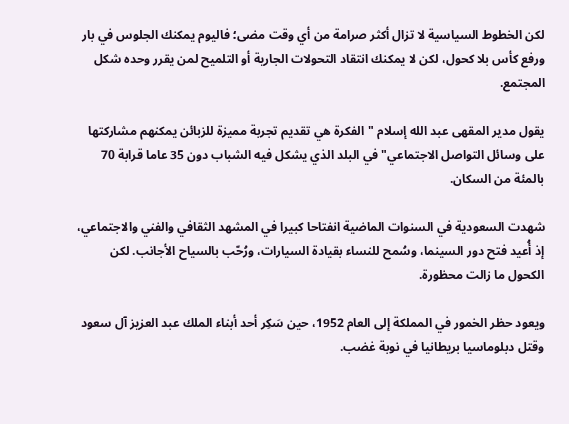لكن الخطوط السياسية لا تزال أكثر صرامة من أي وقت مضى؛ فاليوم يمكنك الجلوس في بار ورفع كأس بلا كحول، لكن لا يمكنك انتقاد التحولات الجارية أو التلميح لمن يقرر وحده شكل المجتمع.

يقول مدير المقهى عبد الله إسلام "الفكرة هي تقديم تجربة مميزة للزبائن يمكنهم مشاركتها على وسائل التواصل الاجتماعي" في البلد الذي يشكل فيه الشباب دون 35 عاما قرابة 70 بالمئة من السكان.

شهدت السعودية في السنوات الماضية انفتاحا كبيرا في المشهد الثقافي والفني والاجتماعي، إذ أُعيد فتح دور السينما، وسُمح للنساء بقيادة السيارات، ورُحّب بالسياح الأجانب. لكن الكحول ما زالت محظورة.

ويعود حظر الخمور في المملكة إلى العام 1952، حين سَكِر أحد أبناء الملك عبد العزيز آل سعود وقتل دبلوماسيا بريطانيا في نوبة غضب.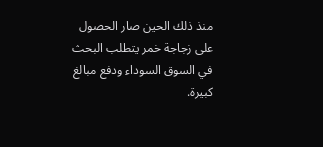منذ ذلك الحين صار الحصول على زجاجة خمر يتطلب البحث في السوق السوداء ودفع مبالغ كبيرة.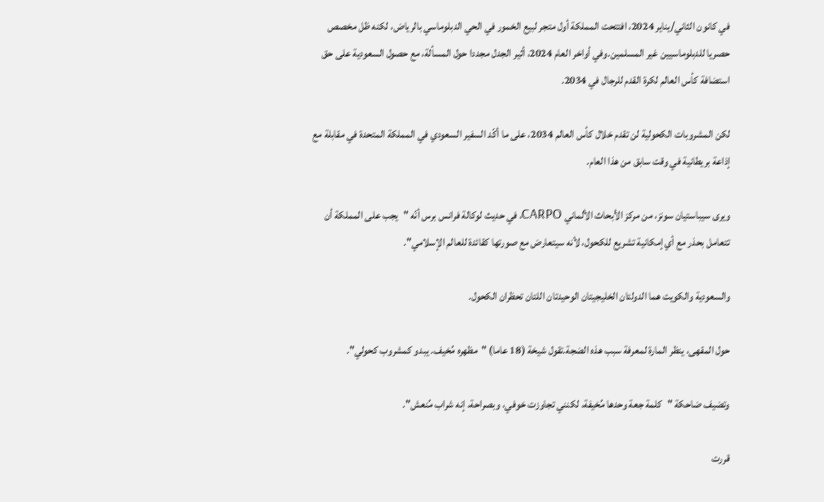في كانون الثاني/يناير 2024، افتتحت المملكة أول متجر لبيع الخمور في الحي الدبلوماسي بالرياض، لكنه ظل مخصص حصريا للدبلوماسيين غير المسلمين.وفي أواخر العام 2024، أثير الجدل مجددا حول المسألة، مع حصول السعودية على حق استضافة كأس العالم لكرة القدم للرجال في 2034.

لكن المشروبات الكحولية لن تقدم خلال كأس العالم 2034، على ما أكّد السفير السعودي في المملكة المتحدة في مقابلة مع إذاعة بريطانية في وقت سابق من هذا العام.

ويرى سيباستيان سونز، من مركز الأبحاث الألماني CARPO، في حديث لوكالة فرانس برس أنّه "يجب على المملكة أن تتعامل بحذر مع أي إمكانية تشريع للكحول، لأنه سيتعارض مع صورتها كقائدة للعالم الإسلامي".

والسعودية والكويت هما الدولتان الخليجيتان الوحيدتان اللتان تحظران الكحول.

حول المقهى، ينظر المارة لمعرفة سبب هذه الضجة.تقول شيخة (18 عاما) "مظهره مُخيف. يبدو كمشروب كحولي".

وتضيف ضاحكة "كلمة جعة وحدها مُخيفة، لكنني تجاوزت خوفي، وبصراحة، إنه شراب مُنعش".

قررت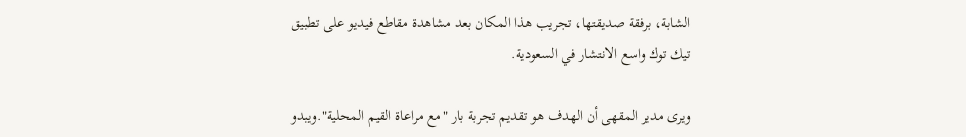الشابة، برفقة صديقتها، تجريب هذا المكان بعد مشاهدة مقاطع فيديو على تطبيق تيك توك واسع الانتشار في السعودية.

ويرى مدير المقهى أن الهدف هو تقديم تجربة بار "مع مراعاة القيم المحلية".ويبدو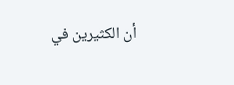أن الكثيرين في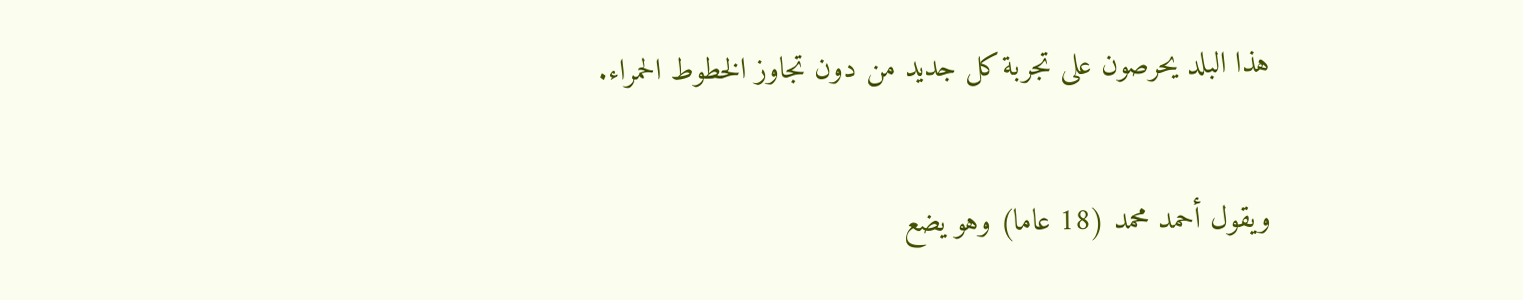هذا البلد يحرصون على تجربة كل جديد من دون تجاوز الخطوط الحمراء.

ويقول أحمد محمد (18 عاما) وهو يضع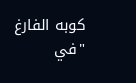كوبه الفارغ "في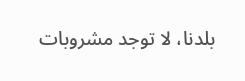بلدنا، لا توجد مشروبات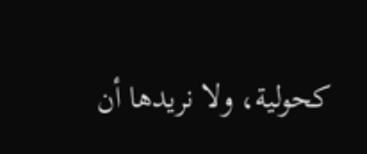كحولية، ولا نريدها أن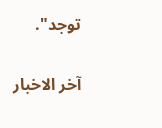توجد".


آخر الاخبار